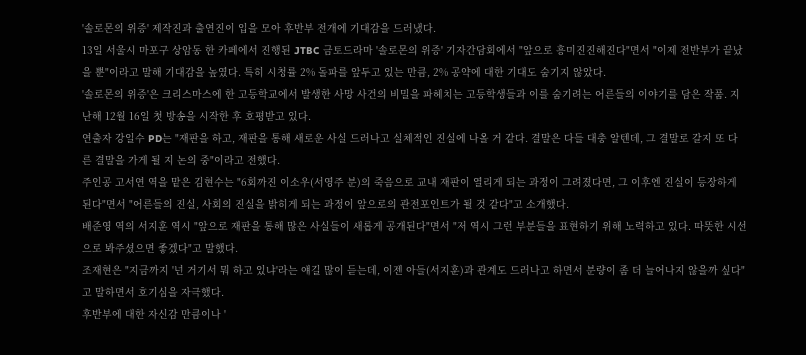'솔로몬의 위증' 제작진과 출연진이 입을 모아 후반부 전개에 기대감을 드러냈다.
13일 서울시 마포구 상암동 한 카페에서 진행된 JTBC 금토드라마 '솔로몬의 위증' 기자간담회에서 "앞으로 흥미진진해진다"면서 "이제 전반부가 끝났을 뿐"이라고 말해 기대감을 높였다. 특히 시청률 2% 돌파를 앞두고 있는 만큼, 2% 공약에 대한 기대도 숨기지 않았다.
'솔로몬의 위증'은 크리스마스에 한 고등학교에서 발생한 사망 사건의 비밀을 파헤치는 고등학생들과 이를 숨기려는 어른들의 이야기를 담은 작품. 지난해 12월 16일 첫 방송을 시작한 후 호평받고 있다.
연출자 강일수 PD는 "재판을 하고, 재판을 통해 새로운 사실 드러나고 실체적인 진실에 나올 거 같다. 결말은 다들 대충 알텐데, 그 결말로 갈지 또 다른 결말을 가게 될 지 논의 중"이라고 전했다.
주인공 고서연 역을 맡은 김현수는 "6회까진 이소우(서영주 분)의 죽음으로 교내 재판이 열리게 되는 과정이 그려졌다면, 그 이후엔 진실이 등장하게 된다"면서 "어른들의 진실, 사회의 진실을 밝히게 되는 과정이 앞으로의 관전포인트가 될 것 같다"고 소개했다.
배준영 역의 서지훈 역시 "앞으로 재판을 통해 많은 사실들이 새롭게 공개된다"면서 "저 역시 그런 부분들을 표현하기 위해 노력하고 있다. 따뜻한 시선으로 봐주셨으면 좋겠다"고 말했다.
조재현은 "지금까지 '넌 거기서 뭐 하고 있냐'라는 얘길 많이 듣는데, 이젠 아들(서지훈)과 관계도 드러나고 하면서 분량이 좀 더 늘어나지 않을까 싶다"고 말하면서 호기심을 자극했다.
후반부에 대한 자신감 만큼이나 '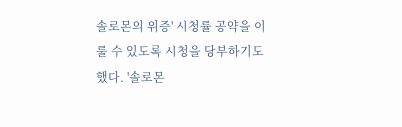솔로몬의 위증' 시청률 공약을 이룰 수 있도록 시청을 당부하기도 했다. '솔로몬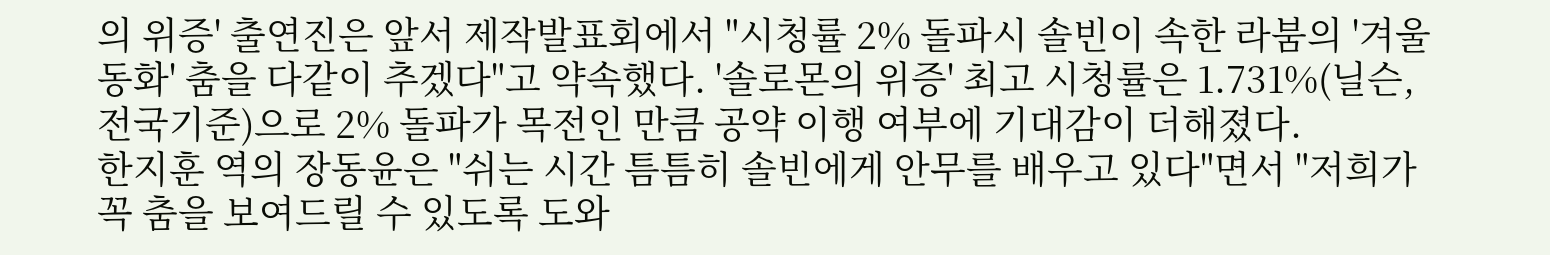의 위증' 출연진은 앞서 제작발표회에서 "시청률 2% 돌파시 솔빈이 속한 라붐의 '겨울동화' 춤을 다같이 추겠다"고 약속했다. '솔로몬의 위증' 최고 시청률은 1.731%(닐슨, 전국기준)으로 2% 돌파가 목전인 만큼 공약 이행 여부에 기대감이 더해졌다.
한지훈 역의 장동윤은 "쉬는 시간 틈틈히 솔빈에게 안무를 배우고 있다"면서 "저희가 꼭 춤을 보여드릴 수 있도록 도와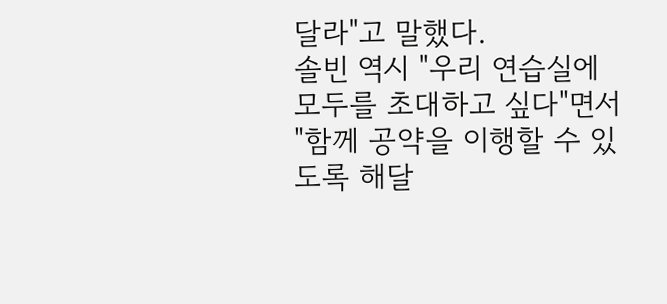달라"고 말했다.
솔빈 역시 "우리 연습실에 모두를 초대하고 싶다"면서 "함께 공약을 이행할 수 있도록 해달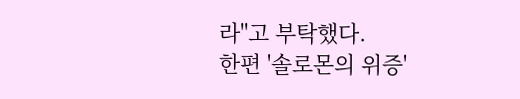라"고 부탁했다.
한편 '솔로몬의 위증'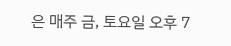은 매주 금, 토요일 오후 7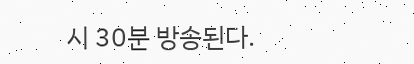시 30분 방송된다.